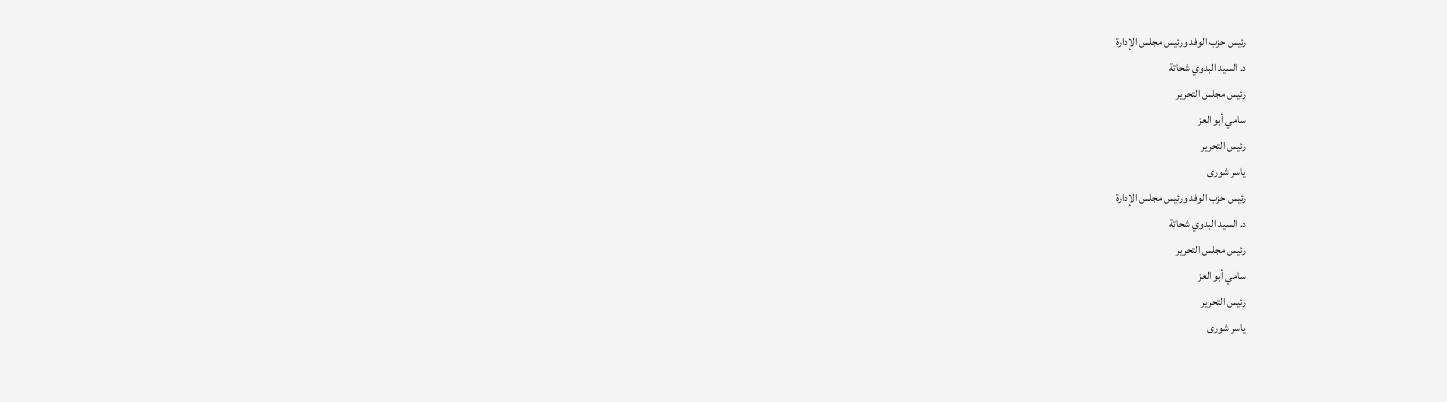رئيس حزب الوفد ورئيس مجلس الإدارة
د. السيد البدوي شحاتة
رئيس مجلس التحرير
سامي أبو العز
رئيس التحرير
ياسر شورى
رئيس حزب الوفد ورئيس مجلس الإدارة
د. السيد البدوي شحاتة
رئيس مجلس التحرير
سامي أبو العز
رئيس التحرير
ياسر شورى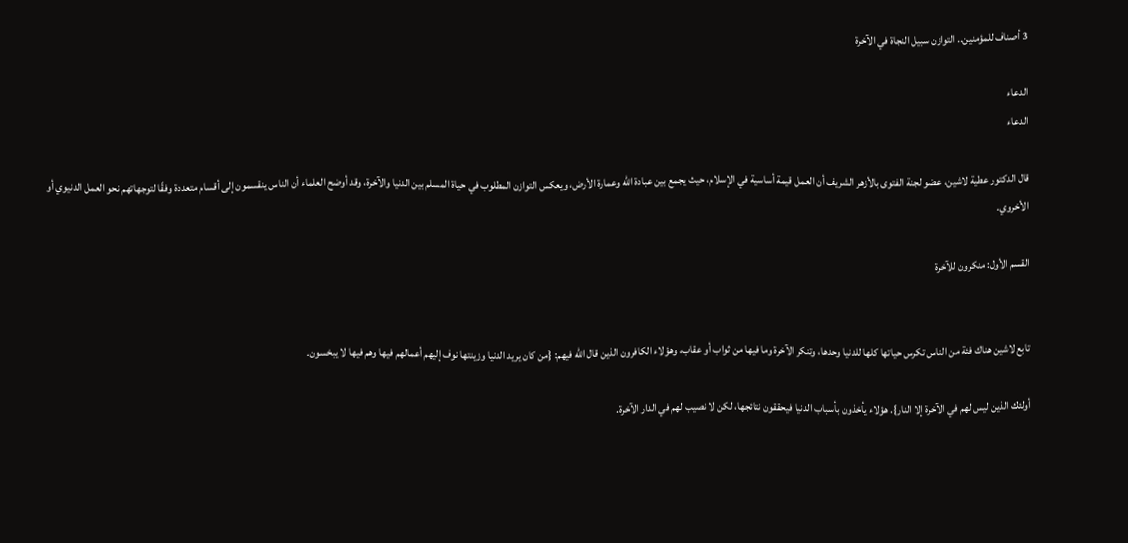3 أصناف للمؤمنين.. التوازن سبيل النجاة في الآخرة

الدعاء
الدعاء

قال الدكتور عطية لاشين، عضو لجنة الفتوى بالأزهر الشريف أن العمل قيمة أساسية في الإسلام، حيث يجمع بين عبادة الله وعمارة الأرض، ويعكس التوازن المطلوب في حياة المسلم بين الدنيا والآخرة، وقد أوضح العلماء أن الناس ينقسمون إلى أقسام متعددة وفقًا لتوجهاتهم نحو العمل الدنيوي أو الأخروي.

القسم الأول: منكرون للآخرة


تابع لاشين هناك فئة من الناس تكرس حياتها كلها للدنيا وحدها، وتنكر الآخرة وما فيها من ثواب أو عقاب، وهؤلاء الكافرون الذين قال الله فيهم: {من كان يريد الدنيا وزينتها نوف إليهم أعمالهم فيها وهم فيها لا يبخسون.

أولئك الذين ليس لهم في الآخرة إلا النار}. هؤلاء يأخذون بأسباب الدنيا فيحققون نتائجها، لكن لا نصيب لهم في الدار الآخرة.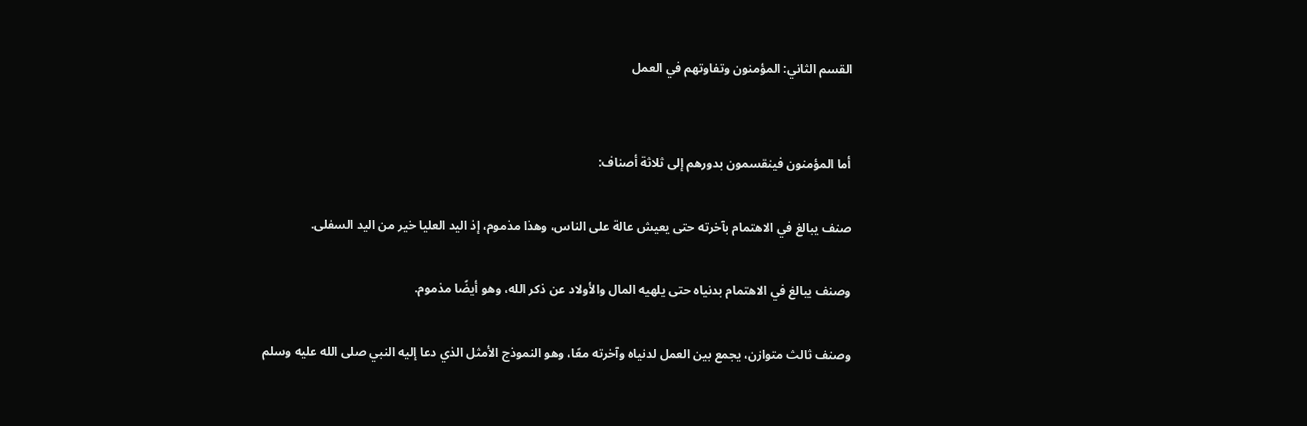القسم الثاني: المؤمنون وتفاوتهم في العمل


أما المؤمنون فينقسمون بدورهم إلى ثلاثة أصناف:

صنف يبالغ في الاهتمام بآخرته حتى يعيش عالة على الناس، وهذا مذموم، إذ اليد العليا خير من اليد السفلى.

وصنف يبالغ في الاهتمام بدنياه حتى يلهيه المال والأولاد عن ذكر الله، وهو أيضًا مذموم.

وصنف ثالث متوازن، يجمع بين العمل لدنياه وآخرته معًا، وهو النموذج الأمثل الذي دعا إليه النبي صلى الله عليه وسلم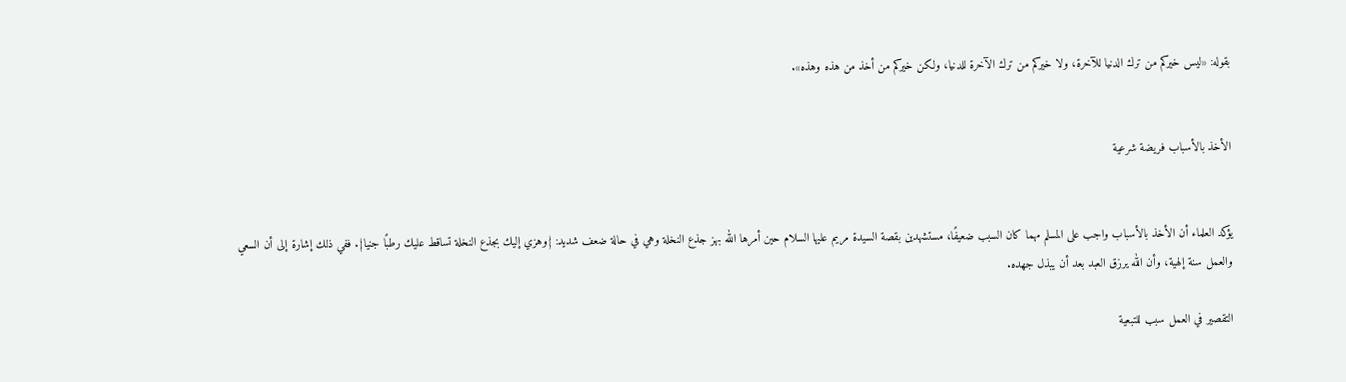بقوله: «ليس خيركم من ترك الدنيا للآخرة، ولا خيركم من ترك الآخرة للدنيا، ولكن خيركم من أخذ من هذه وهذه».


الأخذ بالأسباب فريضة شرعية


يؤكد العلماء أن الأخذ بالأسباب واجب على المسلم مهما كان السبب ضعيفًا، مستشهدين بقصة السيدة مريم عليها السلام حين أمرها الله بهز جذع النخلة وهي في حالة ضعف شديد: {وهزي إليك بجذع النخلة تساقط عليك رطبًا جنيا}. ففي ذلك إشارة إلى أن السعي والعمل سنة إلهية، وأن الله يرزق العبد بعد أن يبذل جهده.

التقصير في العمل سبب للتبعية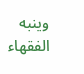وينبه الفقهاء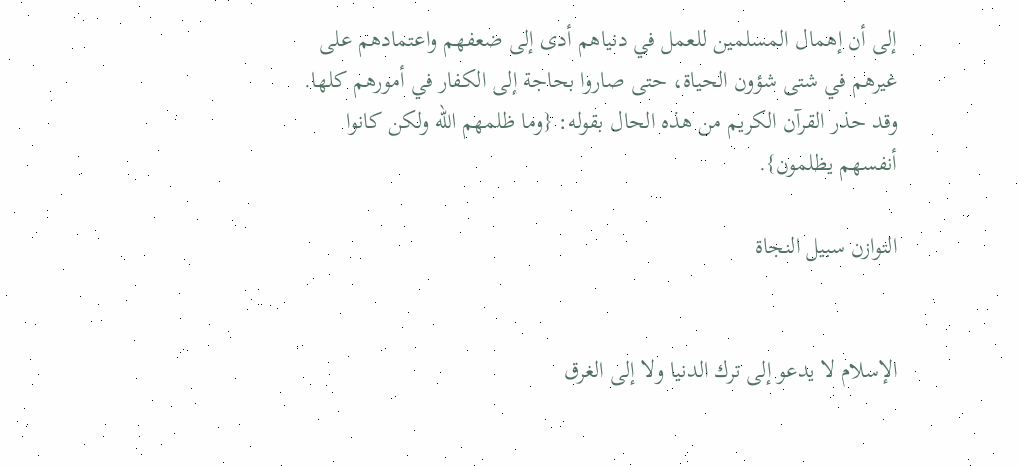إلى أن إهمال المسلمين للعمل في دنياهم أدى إلى ضعفهم واعتمادهم على غيرهم في شتى شؤون الحياة، حتى صاروا بحاجة إلى الكفار في أمورهم كلها. وقد حذر القرآن الكريم من هذه الحال بقوله: {وما ظلمهم الله ولكن كانوا أنفسهم يظلمون}.

التوازن سبيل النجاة


الإسلام لا يدعو إلى ترك الدنيا ولا إلى الغرق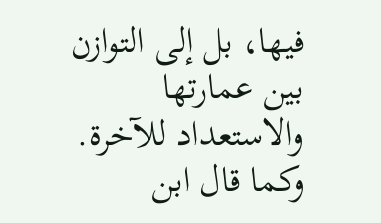فيها، بل إلى التوازن بين عمارتها والاستعداد للآخرة. وكما قال ابن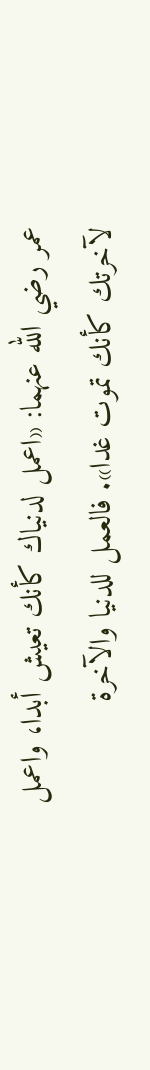عمر رضي الله عنهما: «اعمل لدنياك كأنك تعيش أبدا، واعمل لآخرتك كأنك تموت غدا». فالعمل للدنيا والآخرة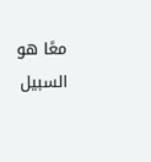معًا هو السبيل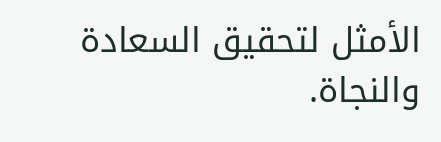الأمثل لتحقيق السعادة والنجاة.